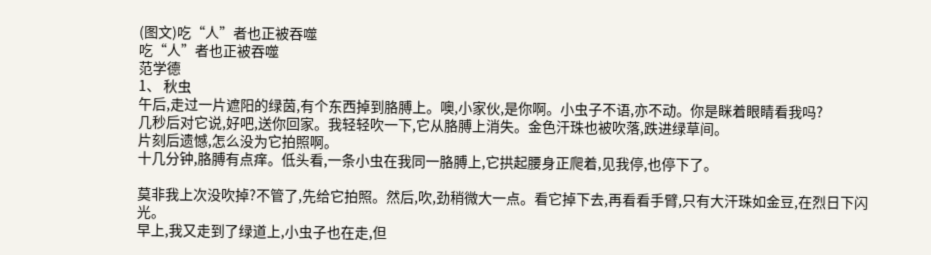(图文)吃“人”者也正被吞噬
吃“人”者也正被吞噬
范学德
1、 秋虫
午后,走过一片遮阳的绿茵,有个东西掉到胳膊上。噢,小家伙,是你啊。小虫子不语,亦不动。你是眯着眼睛看我吗?
几秒后对它说,好吧,送你回家。我轻轻吹一下,它从胳膊上消失。金色汗珠也被吹落,跌进绿草间。
片刻后遗憾,怎么没为它拍照啊。
十几分钟,胳膊有点痒。低头看,一条小虫在我同一胳膊上,它拱起腰身正爬着,见我停,也停下了。

莫非我上次没吹掉?不管了,先给它拍照。然后,吹,劲稍微大一点。看它掉下去,再看看手臂,只有大汗珠如金豆,在烈日下闪光。
早上,我又走到了绿道上,小虫子也在走,但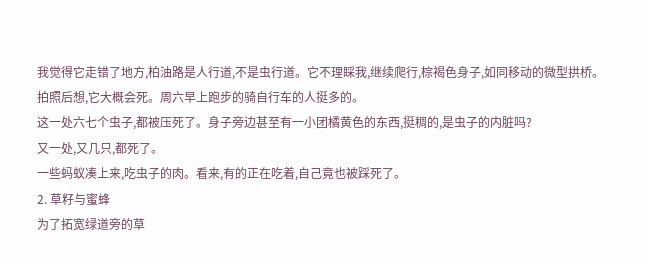我觉得它走错了地方,柏油路是人行道,不是虫行道。它不理睬我,继续爬行,棕褐色身子,如同移动的微型拱桥。
拍照后想,它大概会死。周六早上跑步的骑自行车的人挺多的。
这一处六七个虫子,都被压死了。身子旁边甚至有一小团橘黄色的东西,挺稠的,是虫子的内脏吗?
又一处,又几只,都死了。
一些蚂蚁凑上来,吃虫子的肉。看来,有的正在吃着,自己竟也被踩死了。
2. 草籽与蜜蜂
为了拓宽绿道旁的草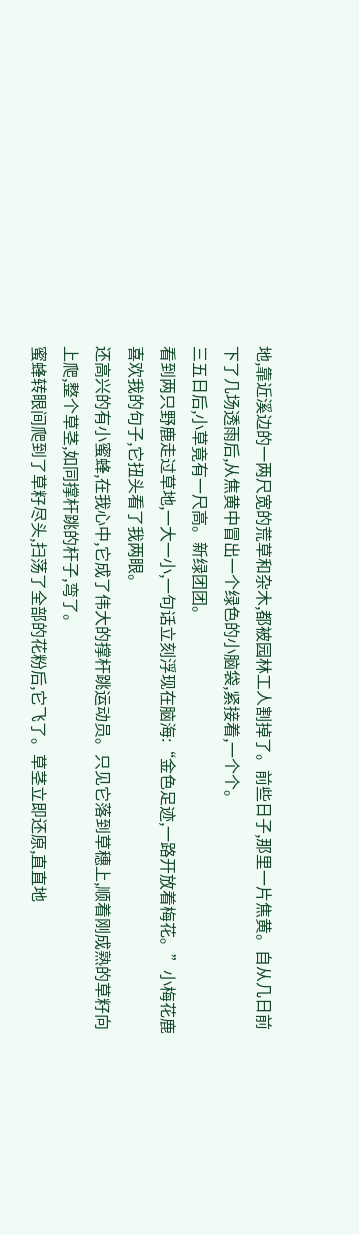地,靠近溪边的一两尺宽的荒草和杂木,都被园林工人割掉了。前些日子,那里一片焦黄。自从几日前下了几场透雨后,从焦黄中冒出一个绿色的小脑袋,紧接着,一个个。
三五日后,小草竟有一尺高。新绿团团。
看到两只野鹿走过草地,一大一小,一句话立刻浮现在脑海:“金色足迹,一路开放着梅花。”小梅花鹿喜欢我的句子,它扭头看了我两眼。
还高兴的有小蜜蜂,在我心中,它成了伟大的撑杆跳运动员。只见它落到草穗上,顺着刚成熟的草籽向上爬,整个草茎,如同撑杆跳的杆子,弯了。
蜜蜂转眼间爬到了草籽尽头,扫荡了全部的花粉后,它飞了。草茎立即还原,直直地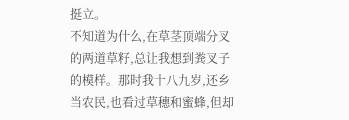挺立。
不知道为什么,在草茎顶端分叉的两道草籽,总让我想到粪叉子的模样。那时我十八九岁,还乡当农民,也看过草穗和蜜蜂,但却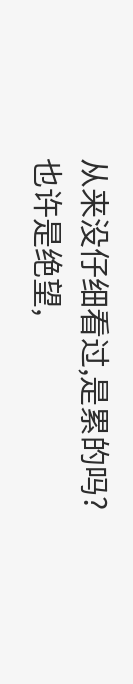从来没仔细看过,是累的吗?也许是绝望,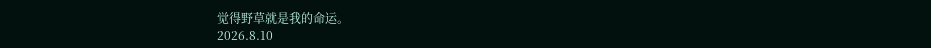觉得野草就是我的命运。
2026.8.10